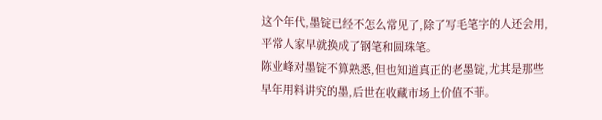这个年代,墨锭已经不怎么常见了,除了写毛笔字的人还会用,平常人家早就换成了钢笔和圆珠笔。
陈业峰对墨锭不算熟悉,但也知道真正的老墨锭,尤其是那些早年用料讲究的墨,后世在收藏市场上价值不菲。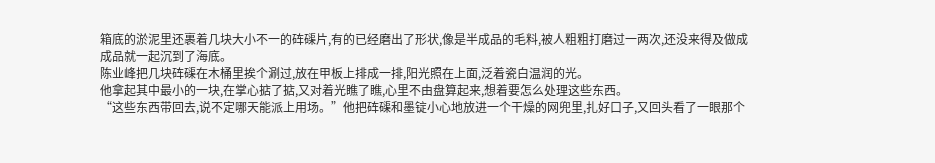箱底的淤泥里还裹着几块大小不一的砗磲片,有的已经磨出了形状,像是半成品的毛料,被人粗粗打磨过一两次,还没来得及做成成品就一起沉到了海底。
陈业峰把几块砗磲在木桶里挨个涮过,放在甲板上排成一排,阳光照在上面,泛着瓷白温润的光。
他拿起其中最小的一块,在掌心掂了掂,又对着光瞧了瞧,心里不由盘算起来,想着要怎么处理这些东西。
“这些东西带回去,说不定哪天能派上用场。”他把砗磲和墨锭小心地放进一个干燥的网兜里,扎好口子,又回头看了一眼那个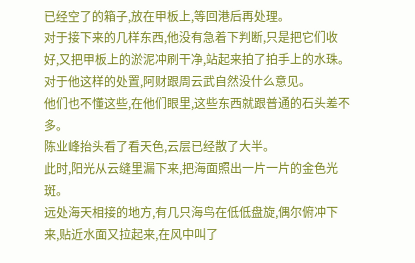已经空了的箱子,放在甲板上,等回港后再处理。
对于接下来的几样东西,他没有急着下判断,只是把它们收好,又把甲板上的淤泥冲刷干净,站起来拍了拍手上的水珠。
对于他这样的处置,阿财跟周云武自然没什么意见。
他们也不懂这些,在他们眼里,这些东西就跟普通的石头差不多。
陈业峰抬头看了看天色,云层已经散了大半。
此时,阳光从云缝里漏下来,把海面照出一片一片的金色光斑。
远处海天相接的地方,有几只海鸟在低低盘旋,偶尔俯冲下来,贴近水面又拉起来,在风中叫了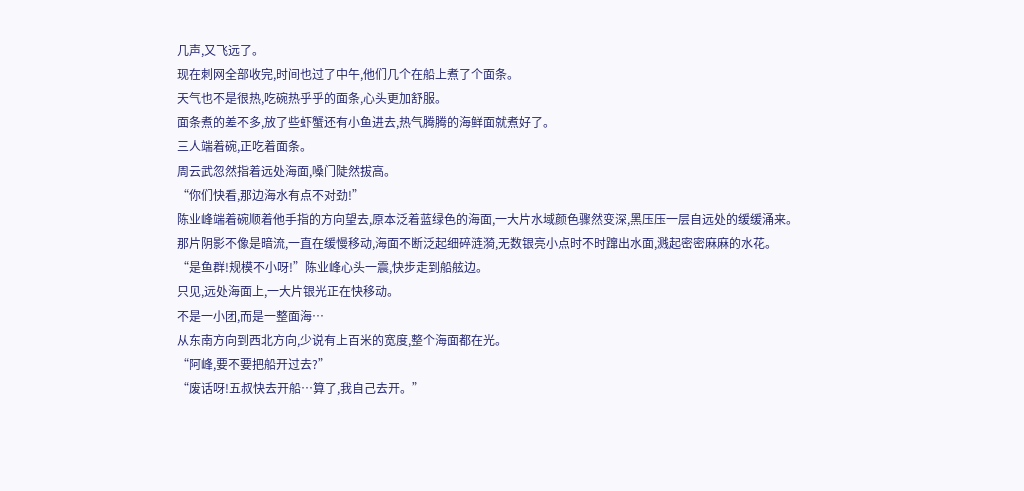几声,又飞远了。
现在刺网全部收完,时间也过了中午,他们几个在船上煮了个面条。
天气也不是很热,吃碗热乎乎的面条,心头更加舒服。
面条煮的差不多,放了些虾蟹还有小鱼进去,热气腾腾的海鲜面就煮好了。
三人端着碗,正吃着面条。
周云武忽然指着远处海面,嗓门陡然拔高。
“你们快看,那边海水有点不对劲!”
陈业峰端着碗顺着他手指的方向望去,原本泛着蓝绿色的海面,一大片水域颜色骤然变深,黑压压一层自远处的缓缓涌来。
那片阴影不像是暗流,一直在缓慢移动,海面不断泛起细碎涟漪,无数银亮小点时不时蹿出水面,溅起密密麻麻的水花。
“是鱼群!规模不小呀!”陈业峰心头一震,快步走到船舷边。
只见,远处海面上,一大片银光正在快移动。
不是一小团,而是一整面海…
从东南方向到西北方向,少说有上百米的宽度,整个海面都在光。
“阿峰,要不要把船开过去?”
“废话呀!五叔快去开船…算了,我自己去开。”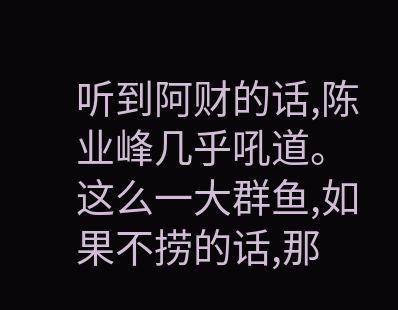听到阿财的话,陈业峰几乎吼道。
这么一大群鱼,如果不捞的话,那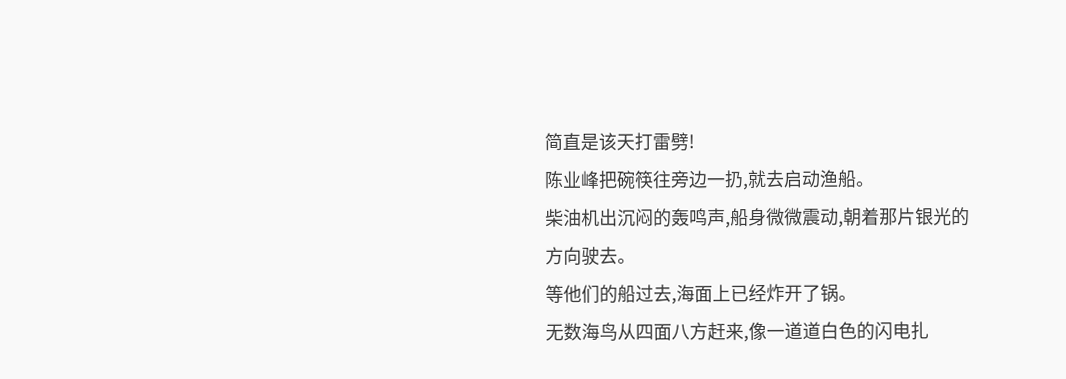简直是该天打雷劈!
陈业峰把碗筷往旁边一扔,就去启动渔船。
柴油机出沉闷的轰鸣声,船身微微震动,朝着那片银光的方向驶去。
等他们的船过去,海面上已经炸开了锅。
无数海鸟从四面八方赶来,像一道道白色的闪电扎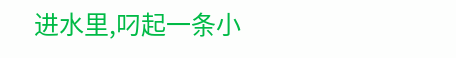进水里,叼起一条小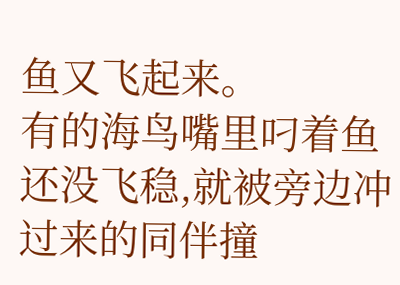鱼又飞起来。
有的海鸟嘴里叼着鱼还没飞稳,就被旁边冲过来的同伴撞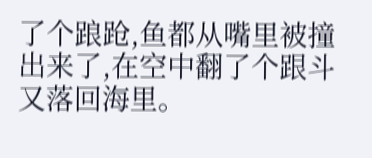了个踉跄,鱼都从嘴里被撞出来了,在空中翻了个跟斗又落回海里。